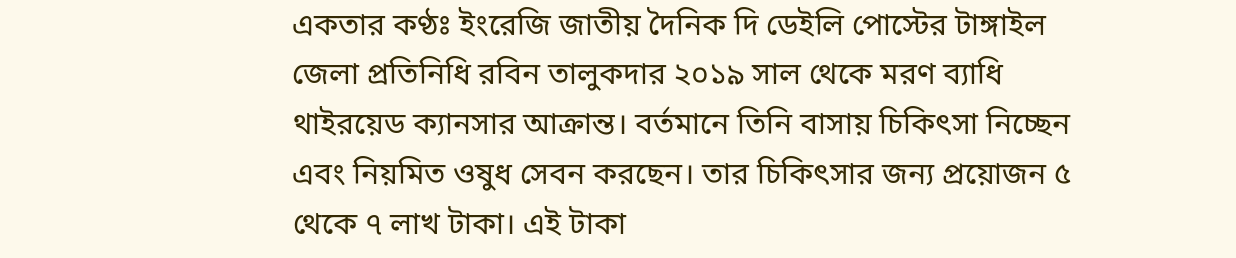একতার কণ্ঠঃ ইংরেজি জাতীয় দৈনিক দি ডেইলি পোস্টের টাঙ্গাইল জেলা প্রতিনিধি রবিন তালুকদার ২০১৯ সাল থেকে মরণ ব্যাধি থাইরয়েড ক্যানসার আক্রান্ত। বর্তমানে তিনি বাসায় চিকিৎসা নিচ্ছেন এবং নিয়মিত ওষুধ সেবন করছেন। তার চিকিৎসার জন্য প্রয়োজন ৫ থেকে ৭ লাখ টাকা। এই টাকা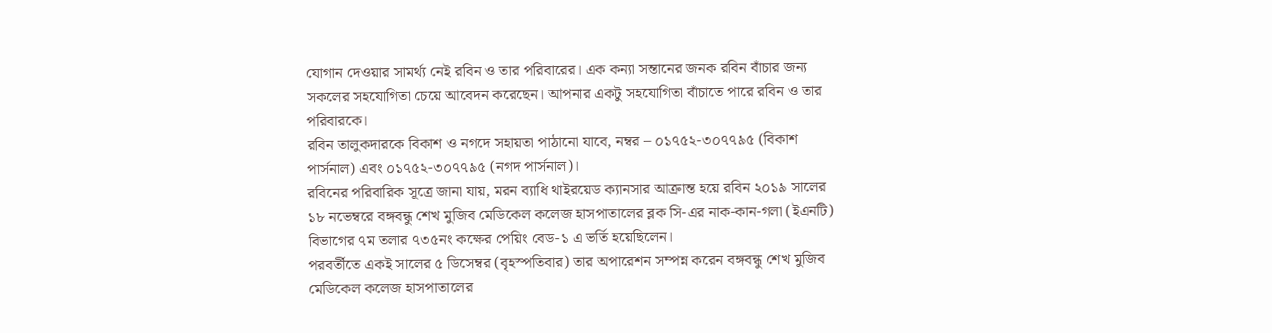যোগান দেওয়ার সামর্থ্য নেই রবিন ও তার পরিবারের। এক কন্যা সন্তানের জনক রবিন বাঁচার জন্য সকলের সহযোগিতা চেয়ে আবেদন করেছেন। আপনার একটু সহযোগিতা বাঁচাতে পারে রবিন ও তার পরিবারকে।
রবিন তালুকদারকে বিকাশ ও নগদে সহায়তা পাঠানো যাবে, নম্বর – ০১৭৫২-৩০৭৭৯৫ (বিকাশ পার্সনাল) এবং ০১৭৫২-৩০৭৭৯৫ (নগদ পার্সনাল)।
রবিনের পরিবারিক সূত্রে জানা যায়, মরন ব্যাধি থাইরয়েড ক্যানসার আক্রান্ত হয়ে রবিন ২০১৯ সালের ১৮ নভেম্বরে বঙ্গবন্ধু শেখ মুজিব মেডিকেল কলেজ হাসপাতালের ব্লক সি-এর নাক-কান-গলা (ইএনটি) বিভাগের ৭ম তলার ৭৩৫নং কক্ষের পেয়িং বেড-১ এ ভর্তি হয়েছিলেন।
পরবর্তীতে একই সালের ৫ ডিসেম্বর (বৃহস্পতিবার) তার অপারেশন সম্পন্ন করেন বঙ্গবন্ধু শেখ মুজিব মেডিকেল কলেজ হাসপাতালের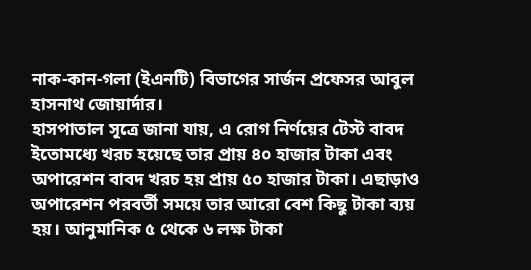নাক-কান-গলা (ইএনটি) বিভাগের সার্জন প্রফেসর আবুল হাসনাথ জোয়ার্দার।
হাসপাতাল সূত্রে জানা যায়, এ রোগ নির্ণয়ের টেস্ট বাবদ ইতোমধ্যে খরচ হয়েছে তার প্রায় ৪০ হাজার টাকা এবং অপারেশন বাবদ খরচ হয় প্রায় ৫০ হাজার টাকা। এছাড়াও অপারেশন পরবর্তী সময়ে তার আরো বেশ কিছু টাকা ব্যয় হয়। আনুমানিক ৫ থেকে ৬ লক্ষ টাকা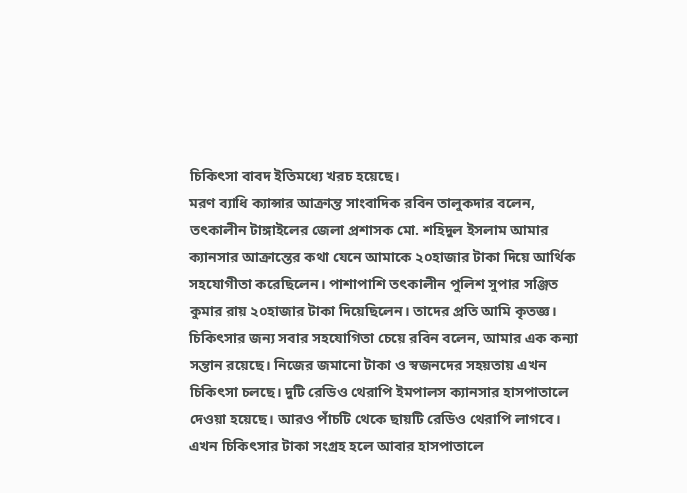চিকিৎসা বাবদ ইতিমধ্যে খরচ হয়েছে।
মরণ ব্যাধি ক্যান্সার আক্রান্ত সাংবাদিক রবিন তালুকদার বলেন, তৎকালীন টাঙ্গাইলের জেলা প্রশাসক মো. শহিদুল ইসলাম আমার ক্যানসার আক্রান্তের কথা যেনে আমাকে ২০হাজার টাকা দিয়ে আর্থিক সহযোগীতা করেছিলেন। পাশাপাশি তৎকালীন পুলিশ সুপার সঞ্জিত কুমার রায় ২০হাজার টাকা দিয়েছিলেন। তাদের প্রতি আমি কৃতজ্ঞ।
চিকিৎসার জন্য সবার সহযোগিতা চেয়ে রবিন বলেন, আমার এক কন্যা সন্তান রয়েছে। নিজের জমানো টাকা ও স্বজনদের সহয়তায় এখন চিকিৎসা চলছে। দুটি রেডিও থেরাপি ইমপালস ক্যানসার হাসপাতালে দেওয়া হয়েছে। আরও পাঁচটি থেকে ছায়টি রেডিও থেরাপি লাগবে। এখন চিকিৎসার টাকা সংগ্রহ হলে আবার হাসপাতালে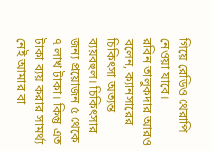গিয়ে রেডিও থেরাপি নেওয়া যাবে।
রবিন তালুকদার আরও বলেন, ক্যানসারের চিকিৎসা অত্যন্ত ব্যয়বহুল। চিকিৎসার জন্য প্রয়োজন ৫ থেকে ৭ লাখ টাকা। কিন্তু এত টাকা ব্যয় করার সামর্থ্য নেই আমার বা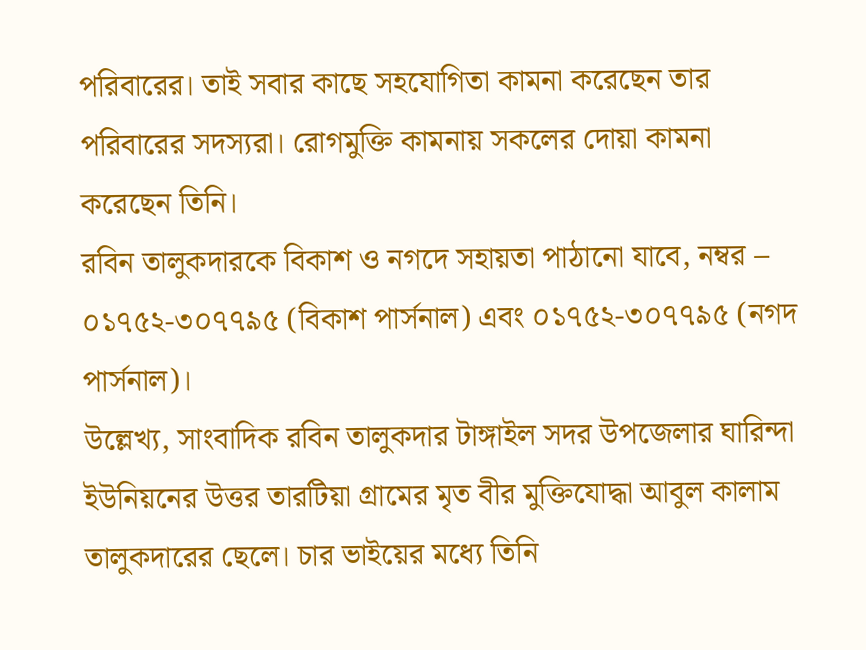পরিবারের। তাই সবার কাছে সহযোগিতা কামনা করেছেন তার পরিবারের সদস্যরা। রোগমুক্তি কামনায় সকলের দোয়া কামনা করেছেন তিনি।
রবিন তালুকদারকে বিকাশ ও নগদে সহায়তা পাঠানো যাবে, নম্বর – ০১৭৫২-৩০৭৭৯৫ (বিকাশ পার্সনাল) এবং ০১৭৫২-৩০৭৭৯৫ (নগদ পার্সনাল)।
উল্লেখ্য, সাংবাদিক রবিন তালুকদার টাঙ্গাইল সদর উপজেলার ঘারিন্দা ইউনিয়নের উত্তর তারটিয়া গ্রামের মৃত বীর মুক্তিযোদ্ধা আবুল কালাম তালুকদারের ছেলে। চার ভাইয়ের মধ্যে তিনি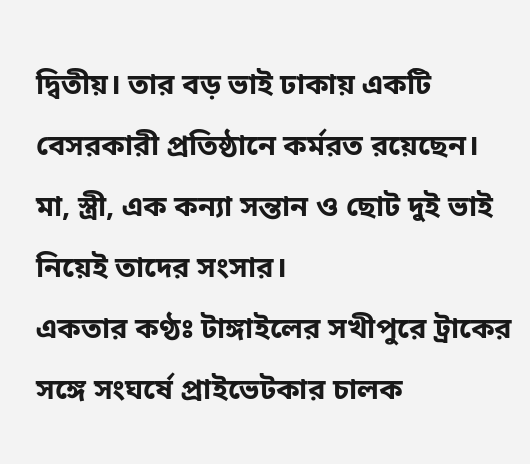দ্বিতীয়। তার বড় ভাই ঢাকায় একটি বেসরকারী প্রতিষ্ঠানে কর্মরত রয়েছেন। মা, স্ত্রী, এক কন্যা সন্তান ও ছোট দুই ভাই নিয়েই তাদের সংসার।
একতার কণ্ঠঃ টাঙ্গাইলের সখীপুরে ট্রাকের সঙ্গে সংঘর্ষে প্রাইভেটকার চালক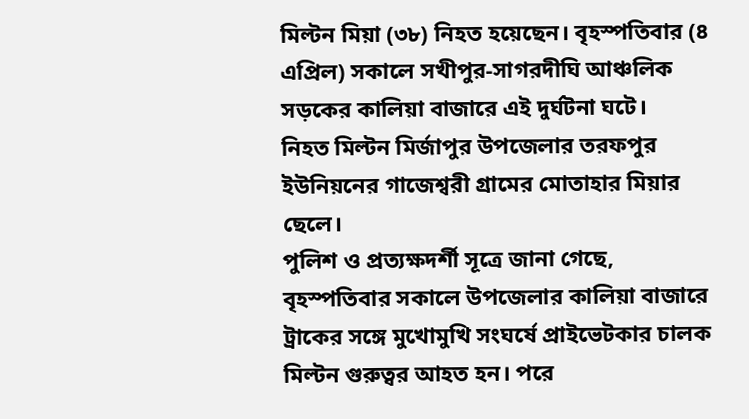মিল্টন মিয়া (৩৮) নিহত হয়েছেন। বৃহস্পতিবার (৪ এপ্রিল) সকালে সখীপুর-সাগরদীঘি আঞ্চলিক সড়কের কালিয়া বাজারে এই দুর্ঘটনা ঘটে।
নিহত মিল্টন মির্জাপুর উপজেলার তরফপুর ইউনিয়নের গাজেশ্বরী গ্রামের মোতাহার মিয়ার ছেলে।
পুলিশ ও প্রত্যক্ষদর্শী সূত্রে জানা গেছে, বৃহস্পতিবার সকালে উপজেলার কালিয়া বাজারে ট্রাকের সঙ্গে মুখোমুখি সংঘর্ষে প্রাইভেটকার চালক মিল্টন গুরুত্বর আহত হন। পরে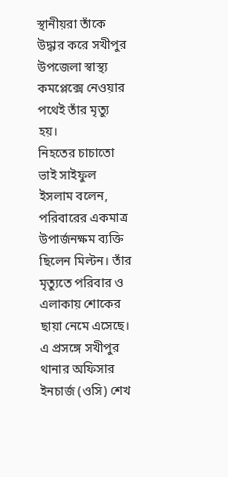স্থানীয়রা তাঁকে উদ্ধার করে সখীপুর উপজেলা স্বাস্থ্য কমপ্লেক্সে নেওয়ার পথেই তাঁর মৃত্যু হয়।
নিহতের চাচাতো ভাই সাইফুল ইসলাম বলেন, পরিবারের একমাত্র উপার্জনক্ষম ব্যক্তি ছিলেন মিল্টন। তাঁর মৃত্যুতে পরিবার ও এলাকায় শোকের ছায়া নেমে এসেছে।
এ প্রসঙ্গে সখীপুর থানার অফিসার ইনচার্জ (ওসি) শেখ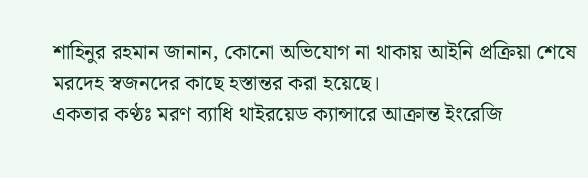শাহিনুর রহমান জানান, কোনো অভিযোগ না থাকায় আইনি প্রক্রিয়া শেষে মরদেহ স্বজনদের কাছে হস্তান্তর করা হয়েছে।
একতার কণ্ঠঃ মরণ ব্যাধি থাইরয়েড ক্যান্সারে আক্রান্ত ইংরেজি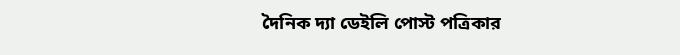দৈনিক দ্যা ডেইলি পোস্ট পত্রিকার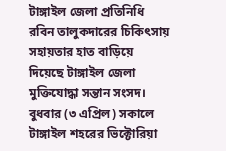টাঙ্গাইল জেলা প্রতিনিধি রবিন তালুকদারের চিকিৎসায় সহায়তার হাত বাড়িয়ে দিয়েছে টাঙ্গাইল জেলা মুক্তিযোদ্ধা সন্তান সংসদ।
বুধবার (৩ এপ্রিল) সকালে টাঙ্গাইল শহরের ভিক্টোরিয়া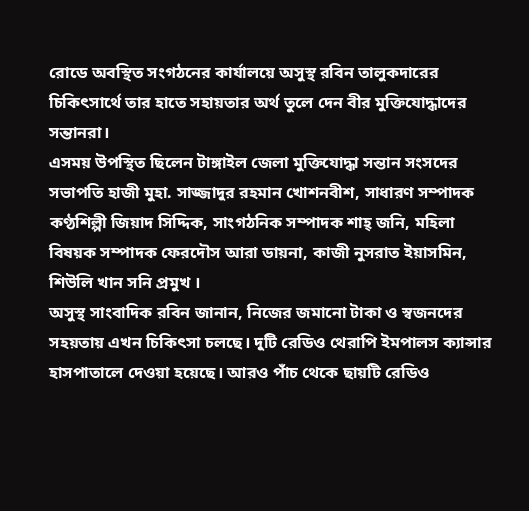রোডে অবস্থিত সংগঠনের কার্যালয়ে অসুস্থ রবিন তালুকদারের চিকিৎসার্থে তার হাতে সহায়তার অর্থ তুলে দেন বীর মুক্তিযোদ্ধাদের সন্তানরা।
এসময় উপস্থিত ছিলেন টাঙ্গাইল জেলা মুক্তিযোদ্ধা সন্তান সংসদের সভাপতি হাজী মুহা. সাজ্জাদুর রহমান খোশনবীশ, সাধারণ সম্পাদক কণ্ঠশিল্পী জিয়াদ সিদ্দিক, সাংগঠনিক সম্পাদক শাহ্ জনি, মহিলা বিষয়ক সম্পাদক ফেরদৌস আরা ডায়না, কাজী নুসরাত ইয়াসমিন, শিউলি খান সনি প্রমুখ ।
অসুস্থ সাংবাদিক রবিন জানান, নিজের জমানো টাকা ও স্বজনদের সহয়তায় এখন চিকিৎসা চলছে। দুটি রেডিও থেরাপি ইমপালস ক্যান্সার হাসপাতালে দেওয়া হয়েছে। আরও পাঁচ থেকে ছায়টি রেডিও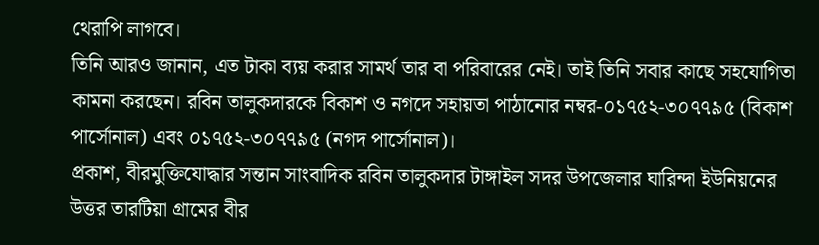থেরাপি লাগবে।
তিনি আরও জানান, এত টাকা ব্যয় করার সামর্থ তার বা পরিবারের নেই। তাই তিনি সবার কাছে সহযোগিতা কামনা করছেন। রবিন তালুকদারকে বিকাশ ও নগদে সহায়তা পাঠানোর নম্বর-০১৭৫২-৩০৭৭৯৫ (বিকাশ পার্সোনাল) এবং ০১৭৫২-৩০৭৭৯৫ (নগদ পার্সোনাল)।
প্রকাশ, বীরমুক্তিযোদ্ধার সন্তান সাংবাদিক রবিন তালুকদার টাঙ্গাইল সদর উপজেলার ঘারিন্দা ইউনিয়নের উত্তর তারটিয়া গ্রামের বীর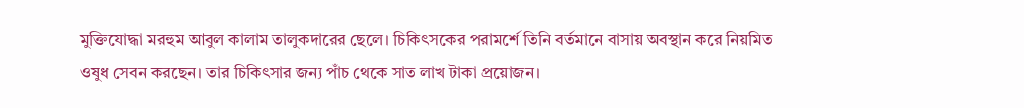মুক্তিযোদ্ধা মরহুম আবুল কালাম তালুকদারের ছেলে। চিকিৎসকের পরামর্শে তিনি বর্তমানে বাসায় অবস্থান করে নিয়মিত ওষুধ সেবন করছেন। তার চিকিৎসার জন্য পাঁচ থেকে সাত লাখ টাকা প্রয়োজন।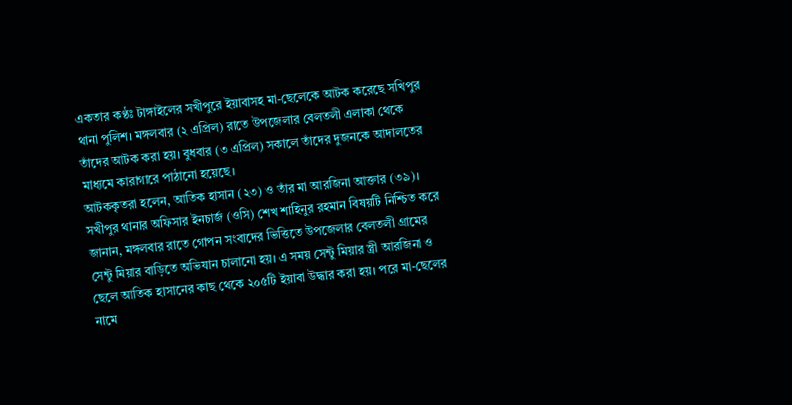একতার কণ্ঠঃ টাঙ্গাইলের সখীপুরে ইয়াবাসহ মা-ছেলেকে আটক করেছে সখিপুর থানা পুলিশ। মঙ্গলবার (২ এপ্রিল) রাতে উপজেলার বেলতলী এলাকা থেকে তাঁদের আটক করা হয়। বুধবার (৩ এপ্রিল) সকালে তাঁদের দুজনকে আদালতের মাধ্যমে কারাগারে পাঠানো হয়েছে।
আটককৃতরা হলেন, আতিক হাসান (২৩) ও তাঁর মা আরজিনা আক্তার (৩৯)।
সখীপুর থানার অফিসার ইনচার্জ (ওসি) শেখ শাহিনুর রহমান বিষয়টি নিশ্চিত করে জানান, মঙ্গলবার রাতে গোপন সংবাদের ভিত্তিতে উপজেলার বেলতলী গ্রামের সেন্টু মিয়ার বাড়িতে অভিযান চালানো হয়। এ সময় সেন্টু মিয়ার স্ত্রী আরজিনা ও ছেলে আতিক হাসানের কাছ থেকে ২০৫টি ইয়াবা উদ্ধার করা হয়। পরে মা-ছেলের নামে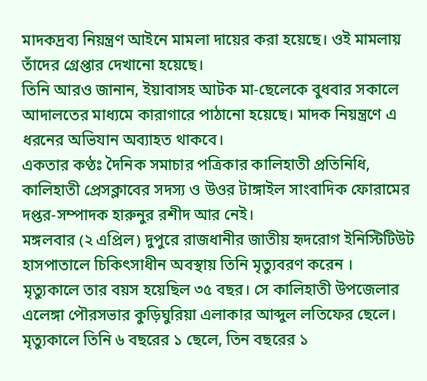মাদকদ্রব্য নিয়ন্ত্রণ আইনে মামলা দায়ের করা হয়েছে। ওই মামলায় তাঁদের গ্রেপ্তার দেখানো হয়েছে।
তিনি আরও জানান, ইয়াবাসহ আটক মা-ছেলেকে বুধবার সকালে আদালতের মাধ্যমে কারাগারে পাঠানো হয়েছে। মাদক নিয়ন্ত্রণে এ ধরনের অভিযান অব্যাহত থাকবে।
একতার কণ্ঠঃ দৈনিক সমাচার পত্রিকার কালিহাতী প্রতিনিধি, কালিহাতী প্রেসক্লাবের সদস্য ও উওর টাঙ্গাইল সাংবাদিক ফোরামের দপ্তর-সম্পাদক হারুনুর রশীদ আর নেই।
মঙ্গলবার (২ এপ্রিল) দুপুরে রাজধানীর জাতীয় হৃদরোগ ইনিস্টিটিউট হাসপাতালে চিকিৎসাধীন অবস্থায় তিনি মৃত্যুবরণ করেন ।
মৃত্যুকালে তার বয়স হয়েছিল ৩৫ বছর। সে কালিহাতী উপজেলার এলেঙ্গা পৌরসভার কুড়িঘুরিয়া এলাকার আব্দুল লতিফের ছেলে।
মৃত্যুকালে তিনি ৬ বছরের ১ ছেলে, তিন বছরের ১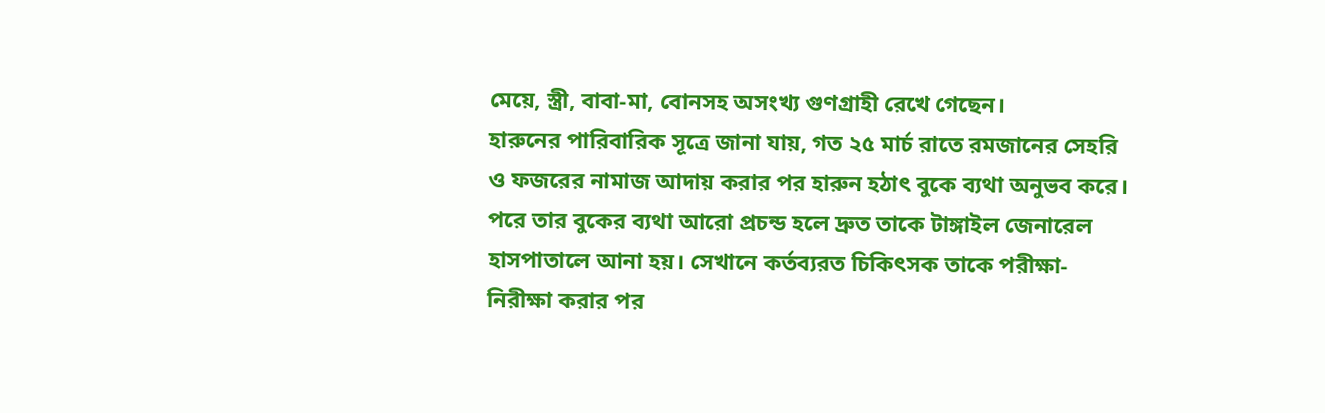মেয়ে, স্ত্রী, বাবা-মা, বোনসহ অসংখ্য গুণগ্রাহী রেখে গেছেন।
হারুনের পারিবারিক সূত্রে জানা যায়, গত ২৫ মার্চ রাতে রমজানের সেহরি ও ফজরের নামাজ আদায় করার পর হারুন হঠাৎ বুকে ব্যথা অনুভব করে। পরে তার বুকের ব্যথা আরো প্রচন্ড হলে দ্রুত তাকে টাঙ্গাইল জেনারেল হাসপাতালে আনা হয়। সেখানে কর্তব্যরত চিকিৎসক তাকে পরীক্ষা-নিরীক্ষা করার পর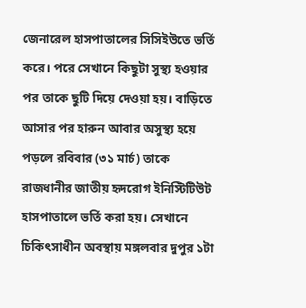জেনারেল হাসপাতালের সিসিইউতে ভর্তি করে। পরে সেখানে কিছুটা সুস্থ্য হওয়ার পর তাকে ছুটি দিয়ে দেওয়া হয়। বাড়িতে আসার পর হারুন আবার অসুস্থ্য হয়ে পড়লে রবিবার (৩১ মার্চ) তাকে রাজধানীর জাতীয় হৃদরোগ ইনিস্টিটিউট হাসপাতালে ভর্তি করা হয়। সেখানে চিকিৎসাধীন অবস্থায় মঙ্গলবার দুপুর ১টা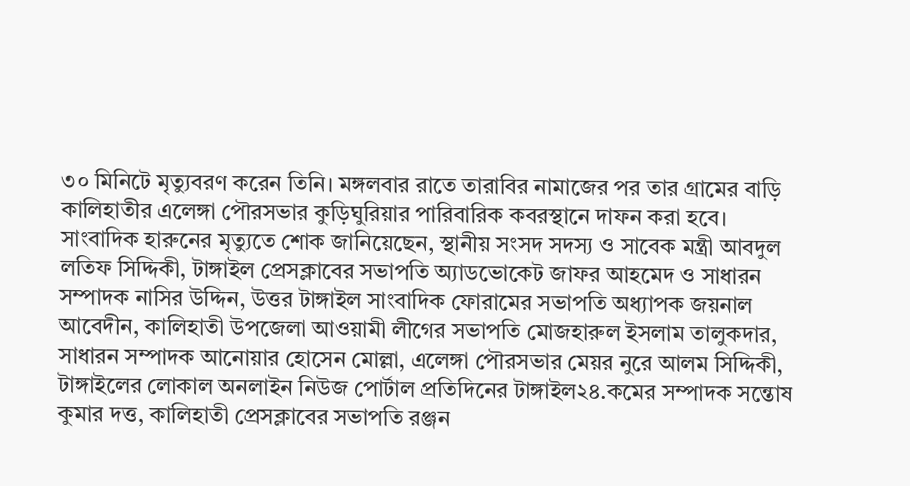৩০ মিনিটে মৃত্যুবরণ করেন তিনি। মঙ্গলবার রাতে তারাবির নামাজের পর তার গ্রামের বাড়ি কালিহাতীর এলেঙ্গা পৌরসভার কুড়িঘুরিয়ার পারিবারিক কবরস্থানে দাফন করা হবে।
সাংবাদিক হারুনের মৃত্যুতে শোক জানিয়েছেন, স্থানীয় সংসদ সদস্য ও সাবেক মন্ত্রী আবদুল লতিফ সিদ্দিকী, টাঙ্গাইল প্রেসক্লাবের সভাপতি অ্যাডভোকেট জাফর আহমেদ ও সাধারন সম্পাদক নাসির উদ্দিন, উত্তর টাঙ্গাইল সাংবাদিক ফোরামের সভাপতি অধ্যাপক জয়নাল আবেদীন, কালিহাতী উপজেলা আওয়ামী লীগের সভাপতি মোজহারুল ইসলাম তালুকদার, সাধারন সম্পাদক আনোয়ার হোসেন মোল্লা, এলেঙ্গা পৌরসভার মেয়র নুরে আলম সিদ্দিকী, টাঙ্গাইলের লোকাল অনলাইন নিউজ পোর্টাল প্রতিদিনের টাঙ্গাইল২৪.কমের সম্পাদক সন্তোষ কুমার দত্ত, কালিহাতী প্রেসক্লাবের সভাপতি রঞ্জন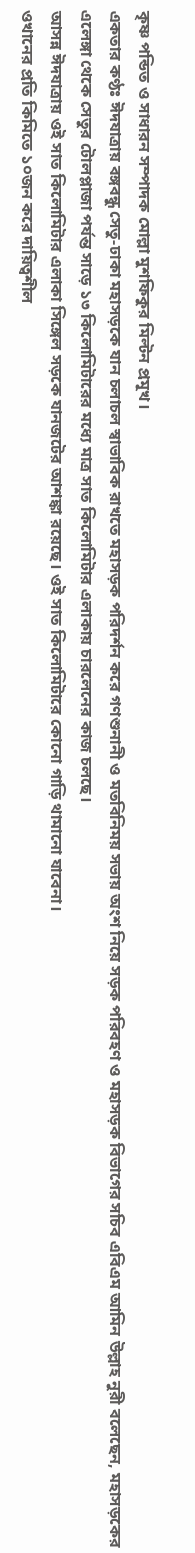কৃষ্ণ পন্ডিত ও সাধারন সম্পাদক মোল্লা মুশফিকুর মিল্টন প্রমূখ।
একতার কণ্ঠঃ ঈদযাত্রায় বঙ্গবন্ধু সেতু-ঢাকা মহাসড়কে যান চলাচল স্বাভাবিক রাখতে মহাসড়ক পরিদর্শন করে গণশুনানী ও মতবিনিময় সভায় অংশ নিয়ে সড়ক পরিবহণ ও মহাসড়ক বিভাগের সচিব এবিএম আমিন উল্লাহ নুরী বলেছেন, মহাসড়কের এলেঙ্গা থেকে সেতুর টোলপ্লাজা পর্যন্ত সাড়ে ১৩ কিলোমিটারের মধ্যে মাত্র সাত কিলোমিটার এলাকায় চারলেনের কাজ চলছে।
আসন্ন ঈদযাত্রায় ওই সাত কিলোমিটার এলাকা সিঙ্গেল সড়কে যানজটের আশঙ্কা রয়েছে। ওই সাত কিলোমিটারে কোনো গাড়ি থামানো যাবেনা।
ওখানের প্রতি কিমিতে ১০জন করে দায়িত্বশীল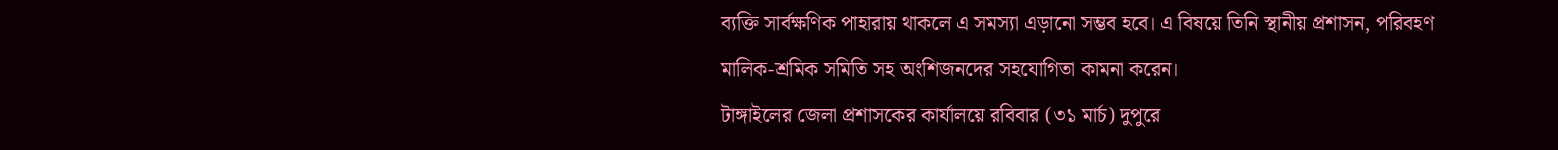ব্যক্তি সার্বক্ষণিক পাহারায় থাকলে এ সমস্যা এড়ানো সম্ভব হবে। এ বিষয়ে তিনি স্থানীয় প্রশাসন, পরিবহণ মালিক-শ্রমিক সমিতি সহ অংশিজনদের সহযোগিতা কামনা করেন।
টাঙ্গাইলের জেলা প্রশাসকের কার্যালয়ে রবিবার (৩১ মার্চ) দুপুরে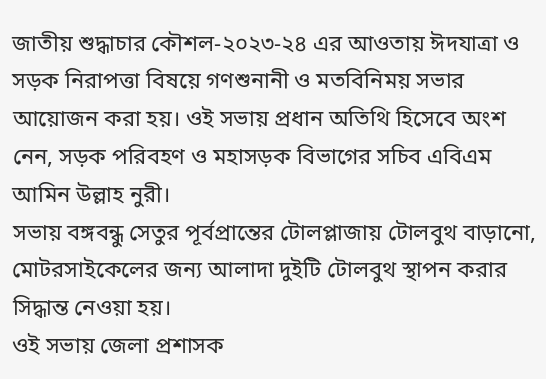জাতীয় শুদ্ধাচার কৌশল-২০২৩-২৪ এর আওতায় ঈদযাত্রা ও সড়ক নিরাপত্তা বিষয়ে গণশুনানী ও মতবিনিময় সভার আয়োজন করা হয়। ওই সভায় প্রধান অতিথি হিসেবে অংশ নেন, সড়ক পরিবহণ ও মহাসড়ক বিভাগের সচিব এবিএম আমিন উল্লাহ নুরী।
সভায় বঙ্গবন্ধু সেতুর পূর্বপ্রান্তের টোলপ্লাজায় টোলবুথ বাড়ানো, মোটরসাইকেলের জন্য আলাদা দুইটি টোলবুথ স্থাপন করার সিদ্ধান্ত নেওয়া হয়।
ওই সভায় জেলা প্রশাসক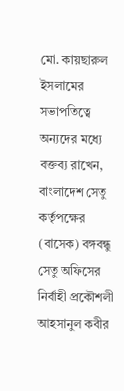মো. কায়ছারুল ইসলামের সভাপতিত্বে অন্যদের মধ্যে বক্তব্য রাখেন, বাংলাদেশ সেতু কর্তৃপক্ষের (বাসেক) বঙ্গবন্ধু সেতু অফিসের নির্বাহী প্রকৌশলী আহসানুল কবীর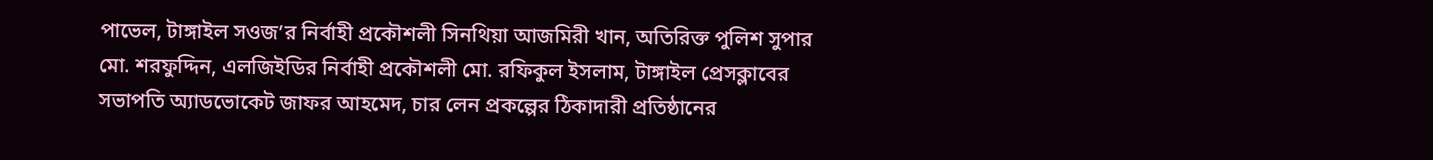পাভেল, টাঙ্গাইল সওজ’র নির্বাহী প্রকৌশলী সিনথিয়া আজমিরী খান, অতিরিক্ত পুলিশ সুপার মো. শরফুদ্দিন, এলজিইডির নির্বাহী প্রকৌশলী মো. রফিকুল ইসলাম, টাঙ্গাইল প্রেসক্লাবের সভাপতি অ্যাডভোকেট জাফর আহমেদ, চার লেন প্রকল্পের ঠিকাদারী প্রতিষ্ঠানের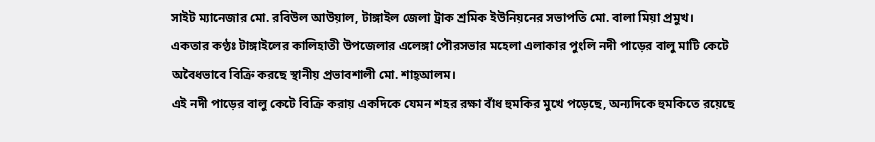সাইট ম্যানেজার মো. রবিউল আউয়াল, টাঙ্গাইল জেলা ট্রাক শ্রমিক ইউনিয়নের সভাপতি মো. বালা মিয়া প্রমুখ।
একতার কণ্ঠঃ টাঙ্গাইলের কালিহাতী উপজেলার এলেঙ্গা পৌরসভার মহেলা এলাকার পুংলি নদী পাড়ের বালু মাটি কেটে অবৈধভাবে বিক্রি করছে স্থানীয় প্রভাবশালী মো. শাহ্আলম।
এই নদী পাড়ের বালু কেটে বিক্রি করায় একদিকে যেমন শহর রক্ষা বাঁধ হুমকির মুখে পড়েছে, অন্যদিকে হুমকিতে রয়েছে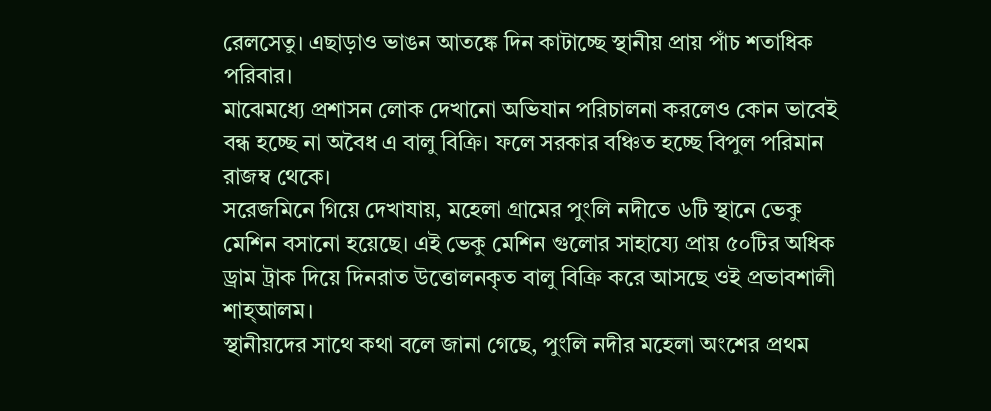রেলসেতু। এছাড়াও ভাঙন আতঙ্কে দিন কাটাচ্ছে স্থানীয় প্রায় পাঁচ শতাধিক পরিবার।
মাঝেমধ্যে প্রশাসন লোক দেখানো অভিযান পরিচালনা করলেও কোন ভাবেই বন্ধ হচ্ছে না অবৈধ এ বালু বিক্রি। ফলে সরকার বঞ্চিত হচ্ছে বিপুল পরিমান রাজম্ব থেকে।
সরেজমিনে গিয়ে দেখাযায়, মহেলা গ্রামের পুংলি নদীতে ৬টি স্থানে ভেকু মেশিন বসানো হয়েছে। এই ভেকু মেশিন গুলোর সাহায্যে প্রায় ৫০টির অধিক ড্রাম ট্রাক দিয়ে দিনরাত উত্তোলনকৃত বালু বিক্রি করে আসছে ওই প্রভাবশালী শাহ্আলম।
স্থানীয়দের সাথে কথা বলে জানা গেছে, পুংলি নদীর মহেলা অংশের প্রথম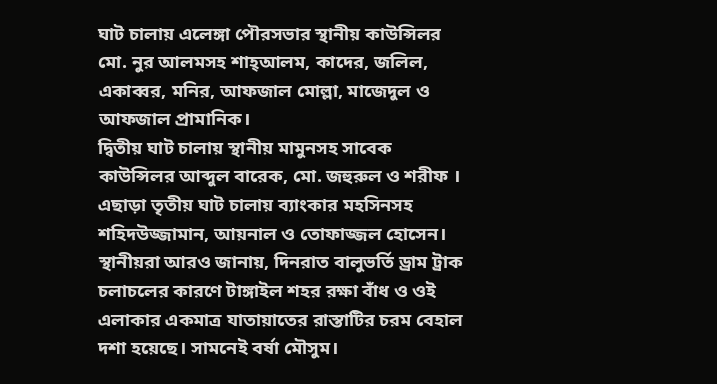ঘাট চালায় এলেঙ্গা পৌরসভার স্থানীয় কাউন্সিলর মো. নুর আলমসহ শাহ্আলম, কাদের, জলিল, একাব্বর, মনির, আফজাল মোল্লা, মাজেদুল ও আফজাল প্রামানিক।
দ্বিতীয় ঘাট চালায় স্থানীয় মামুনসহ সাবেক কাউন্সিলর আব্দুল বারেক, মো. জহুরুল ও শরীফ ।
এছাড়া তৃতীয় ঘাট চালায় ব্যাংকার মহসিনসহ শহিদউজ্জামান, আয়নাল ও তোফাজ্জল হোসেন।
স্থানীয়রা আরও জানায়, দিনরাত বালুভর্তি ড্রাম ট্রাক চলাচলের কারণে টাঙ্গাইল শহর রক্ষা বাঁধ ও ওই এলাকার একমাত্র যাতায়াতের রাস্তাটির চরম বেহাল দশা হয়েছে। সামনেই বর্ষা মৌসুম।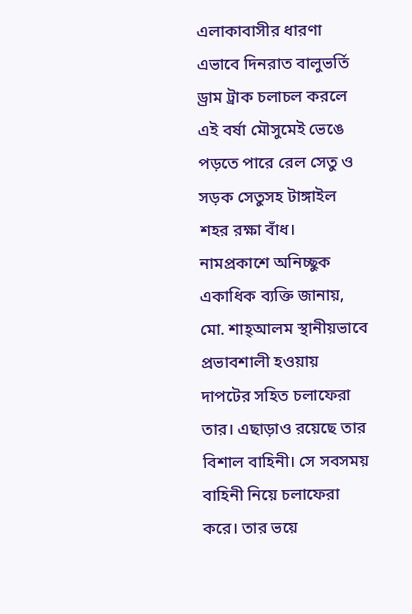এলাকাবাসীর ধারণা এভাবে দিনরাত বালুভর্তি ড্রাম ট্রাক চলাচল করলে এই বর্ষা মৌসুমেই ভেঙে পড়তে পারে রেল সেতু ও সড়ক সেতুসহ টাঙ্গাইল শহর রক্ষা বাঁধ।
নামপ্রকাশে অনিচ্ছুক একাধিক ব্যক্তি জানায়, মো. শাহ্আলম স্থানীয়ভাবে প্রভাবশালী হওয়ায় দাপটের সহিত চলাফেরা তার। এছাড়াও রয়েছে তার বিশাল বাহিনী। সে সবসময় বাহিনী নিয়ে চলাফেরা করে। তার ভয়ে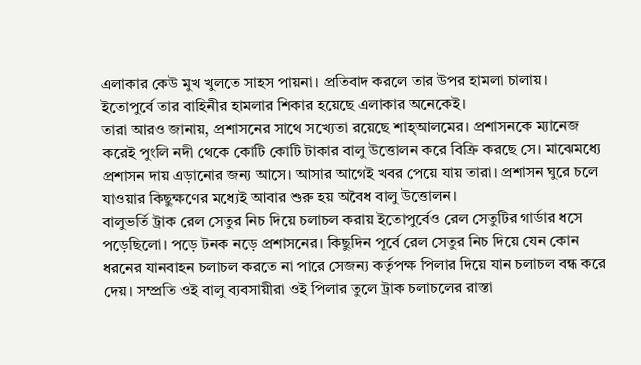এলাকার কেউ মুখ খুলতে সাহস পায়না। প্রতিবাদ করলে তার উপর হামলা চালায়। ইতোপুর্বে তার বাহিনীর হামলার শিকার হয়েছে এলাকার অনেকেই।
তারা আরও জানায়, প্রশাসনের সাথে সখ্যেতা রয়েছে শাহ্আলমের। প্রশাসনকে ম্যানেজ করেই পুংলি নদী থেকে কোটি কোটি টাকার বালু উত্তোলন করে বিক্রি করছে সে। মাঝেমধ্যে প্রশাসন দায় এড়ানোর জন্য আসে। আসার আগেই খবর পেয়ে যায় তারা। প্রশাসন ঘুরে চলে যাওয়ার কিছুক্ষণের মধ্যেই আবার শুরু হয় অবৈধ বালু উত্তোলন।
বালুভর্তি ট্রাক রেল সেতুর নিচ দিয়ে চলাচল করায় ইতোপুর্বেও রেল সেতুটির গার্ডার ধসে পড়েছিলো। পড়ে টনক নড়ে প্রশাসনের। কিছুদিন পূর্বে রেল সেতুর নিচ দিয়ে যেন কোন ধরনের যানবাহন চলাচল করতে না পারে সেজন্য কর্তৃপক্ষ পিলার দিয়ে যান চলাচল বন্ধ করে দেয়। সম্প্রতি ওই বালু ব্যবসায়ীরা ওই পিলার তুলে ট্রাক চলাচলের রাস্তা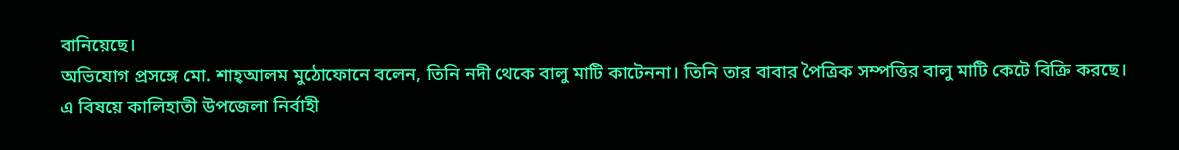বানিয়েছে।
অভিযোগ প্রসঙ্গে মো. শাহ্আলম মুঠোফোনে বলেন, তিনি নদী থেকে বালু মাটি কাটেননা। তিনি তার বাবার পৈত্রিক সম্পত্তির বালু মাটি কেটে বিক্রি করছে।
এ বিষয়ে কালিহাতী উপজেলা নির্বাহী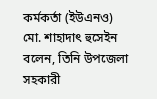কর্মকর্তা (ইউএনও) মো. শাহাদাৎ হুসেইন বলেন, তিনি উপজেলা সহকারী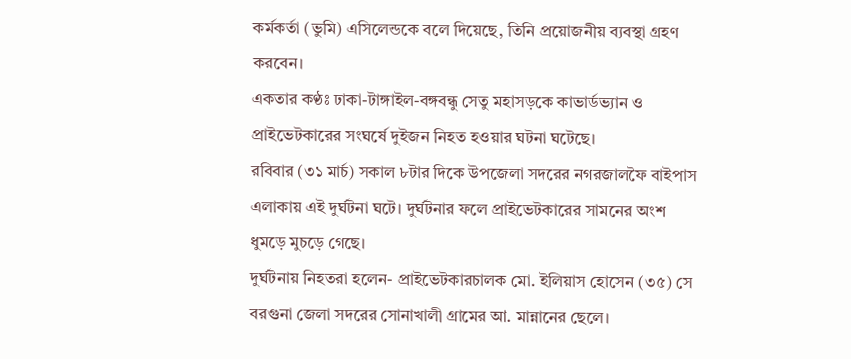কর্মকর্তা (ভুমি) এসিলেন্ডকে বলে দিয়েছে, তিনি প্রয়োজনীয় ব্যবস্থা গ্রহণ করবেন।
একতার কণ্ঠঃ ঢাকা-টাঙ্গাইল-বঙ্গবন্ধু সেতু মহাসড়কে কাভার্ডভ্যান ও প্রাইভেটকারের সংঘর্ষে দুইজন নিহত হওয়ার ঘটনা ঘটেছে।
রবিবার (৩১ মার্চ) সকাল ৮টার দিকে উপজেলা সদরের নগরজালফৈ বাইপাস এলাকায় এই দুর্ঘটনা ঘটে। দুর্ঘটনার ফলে প্রাইভেটকারের সামনের অংশ ধুমড়ে মুচড়ে গেছে।
দুর্ঘটনায় নিহতরা হলেন- প্রাইভেটকারচালক মো. ইলিয়াস হোসেন (৩৫) সে বরগুনা জেলা সদরের সোনাখালী গ্রামের আ. মান্নানের ছেলে।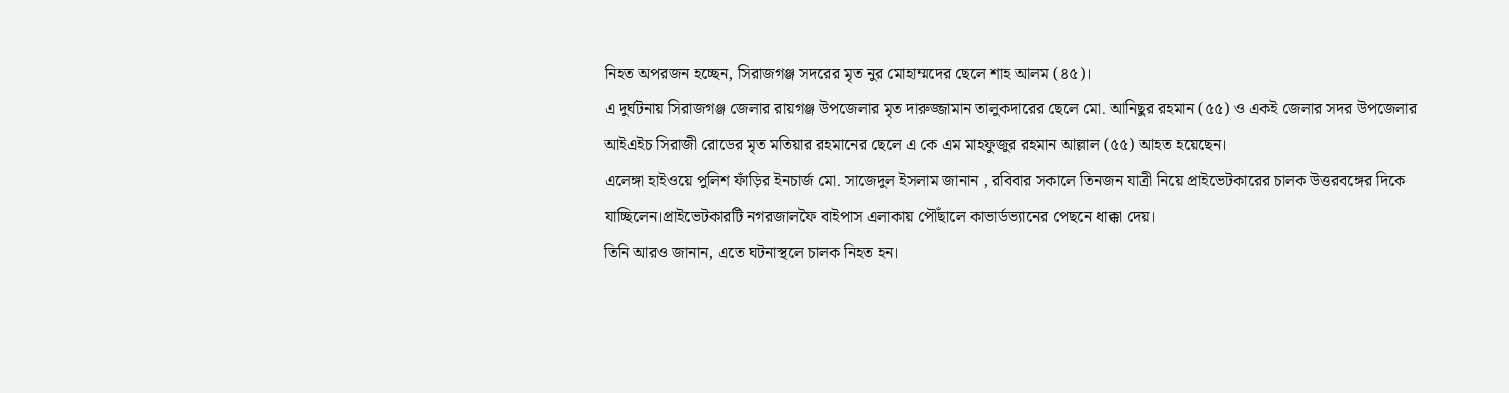নিহত অপরজন হচ্ছেন, সিরাজগঞ্জ সদরের মৃত নুর মোহাম্মদের ছেলে শাহ আলম (৪৫)।
এ দুর্ঘটনায় সিরাজগঞ্জ জেলার রায়গঞ্জ উপজেলার মৃত দারুজ্জামান তালুকদারের ছেলে মো. আনিছুর রহমান (৫৫) ও একই জেলার সদর উপজেলার আইএইচ সিরাজী রোডের মৃত মতিয়ার রহমানের ছেলে এ কে এম মাহফুজুর রহমান আল্লাল (৫৫) আহত হয়েছেন।
এলেঙ্গা হাইওয়ে পুলিশ ফাঁড়ির ইনচার্জ মো. সাজেদুল ইসলাম জানান , রবিবার সকালে তিনজন যাত্রী নিয়ে প্রাইভেটকারের চালক উত্তরবঙ্গের দিকে যাচ্ছিলেন।প্রাইভেটকারটি নগরজালফৈ বাইপাস এলাকায় পৌঁছালে কাভার্ডভ্যানের পেছনে ধাক্কা দেয়।
তিনি আরও জানান, এতে ঘটনাস্থলে চালক নিহত হন।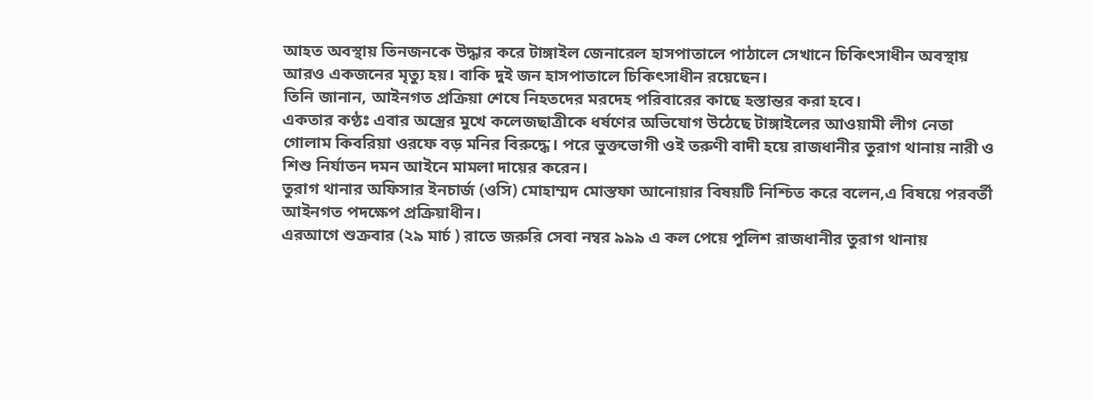আহত অবস্থায় তিনজনকে উদ্ধার করে টাঙ্গাইল জেনারেল হাসপাতালে পাঠালে সেখানে চিকিৎসাধীন অবস্থায় আরও একজনের মৃত্যু হয়। বাকি দুই জন হাসপাতালে চিকিৎসাধীন রয়েছেন।
তিনি জানান, আইনগত প্রক্রিয়া শেষে নিহতদের মরদেহ পরিবারের কাছে হস্তান্তর করা হবে।
একতার কণ্ঠঃ এবার অস্ত্রের মুখে কলেজছাত্রীকে ধর্ষণের অভিযোগ উঠেছে টাঙ্গাইলের আওয়ামী লীগ নেতা গোলাম কিবরিয়া ওরফে বড় মনির বিরুদ্ধে। পরে ভুক্তভোগী ওই তরুণী বাদী হয়ে রাজধানীর তুরাগ থানায় নারী ও শিশু নির্যাতন দমন আইনে মামলা দায়ের করেন।
তুরাগ থানার অফিসার ইনচার্জ (ওসি) মোহাম্মদ মোস্তফা আনোয়ার বিষয়টি নিশ্চিত করে বলেন,এ বিষয়ে পরবর্তী আইনগত পদক্ষেপ প্রক্রিয়াধীন।
এরআগে শুক্রবার (২৯ মার্চ ) রাতে জরুরি সেবা নম্বর ৯৯৯ এ কল পেয়ে পুলিশ রাজধানীর তুরাগ থানায়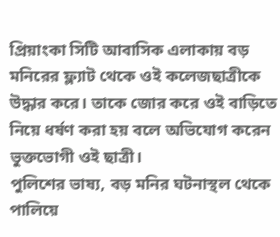প্রিয়াংকা সিটি আবাসিক এলাকায় বড় মনিরের ফ্ল্যাট থেকে ওই কলেজছাত্রীকে উদ্ধার করে। তাকে জোর করে ওই বাড়িতে নিয়ে ধর্ষণ করা হয় বলে অভিযোগ করেন ভুক্তভোগী ওই ছাত্রী।
পুলিশের ভাষ্য, বড় মনির ঘটনাস্থল থেকে পালিয়ে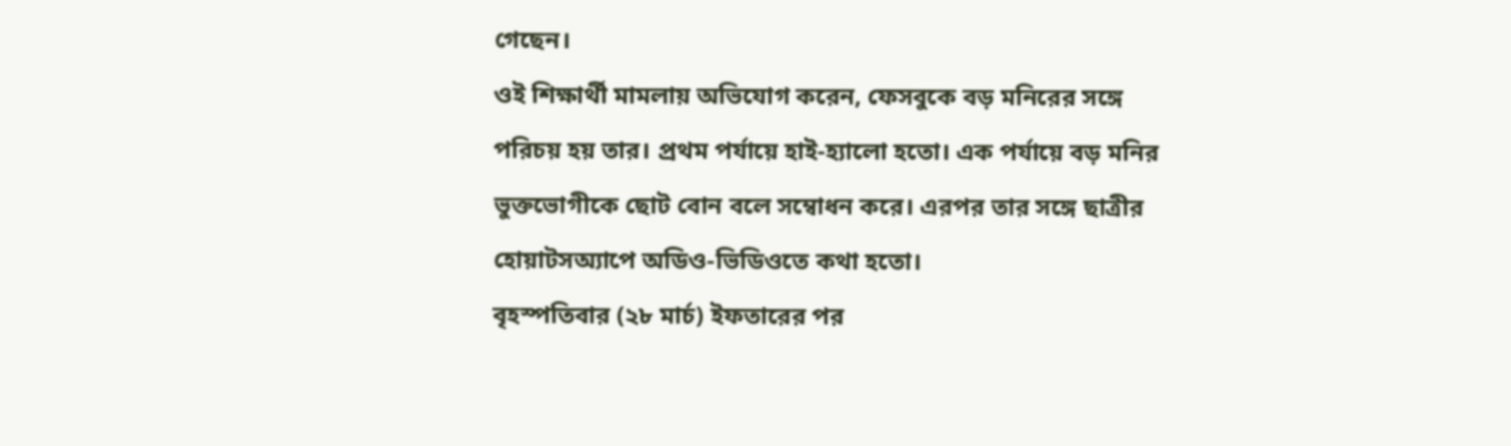গেছেন।
ওই শিক্ষার্থী মামলায় অভিযোগ করেন, ফেসবুকে বড় মনিরের সঙ্গে পরিচয় হয় তার। প্রথম পর্যায়ে হাই-হ্যালো হতো। এক পর্যায়ে বড় মনির ভুক্তভোগীকে ছোট বোন বলে সম্বোধন করে। এরপর তার সঙ্গে ছাত্রীর হোয়াটসঅ্যাপে অডিও-ভিডিওতে কথা হতো।
বৃহস্পতিবার (২৮ মার্চ) ইফতারের পর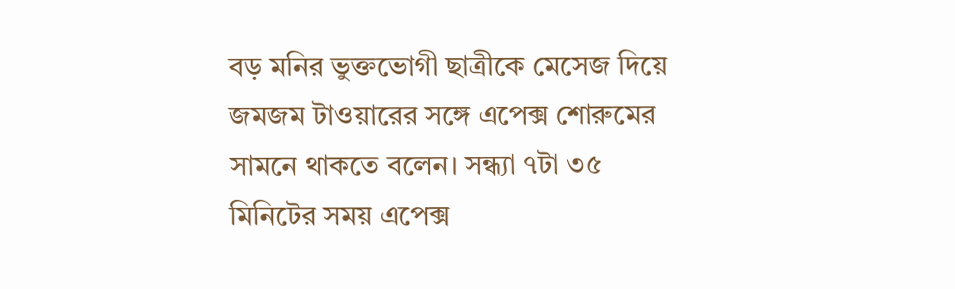বড় মনির ভুক্তভোগী ছাত্রীকে মেসেজ দিয়ে জমজম টাওয়ারের সঙ্গে এপেক্স শোরুমের সামনে থাকতে বলেন। সন্ধ্যা ৭টা ৩৫ মিনিটের সময় এপেক্স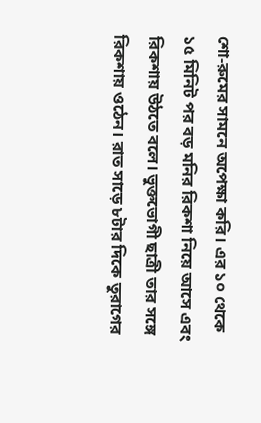শো-রুমের সামনে অপেক্ষা করি। এর ১০ থেকে ১৫ মিনিট পর বড় মনির রিকশা নিয়ে আসে এবং রিকশায় উঠতে বলে। ভুক্তভোগী ছাত্রী তার সঙ্গে রিকশায় ওঠেন। রাত সাড়ে ৮টার দিকে তুরাগের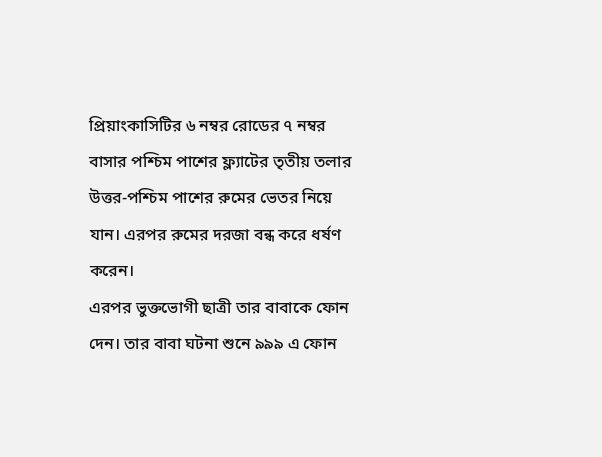প্রিয়াংকাসিটির ৬ নম্বর রোডের ৭ নম্বর বাসার পশ্চিম পাশের ফ্ল্যাটের তৃতীয় তলার উত্তর-পশ্চিম পাশের রুমের ভেতর নিয়ে যান। এরপর রুমের দরজা বন্ধ করে ধর্ষণ করেন।
এরপর ভুক্তভোগী ছাত্রী তার বাবাকে ফোন দেন। তার বাবা ঘটনা শুনে ৯৯৯ এ ফোন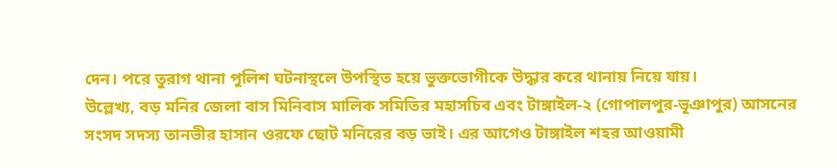দেন। পরে তুরাগ থানা পুলিশ ঘটনাস্থলে উপস্থিত হয়ে ভুক্তভোগীকে উদ্ধার করে থানায় নিয়ে যায়।
উল্লেখ্য, বড় মনির জেলা বাস মিনিবাস মালিক সমিতির মহাসচিব এবং টাঙ্গাইল-২ (গোপালপুর-ভূঞাপুর) আসনের সংসদ সদস্য তানভীর হাসান ওরফে ছোট মনিরের বড় ভাই। এর আগেও টাঙ্গাইল শহর আওয়ামী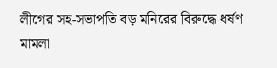লীগের সহ-সভাপতি বড় মনিরের বিরুদ্ধে ধর্ষণ মামলা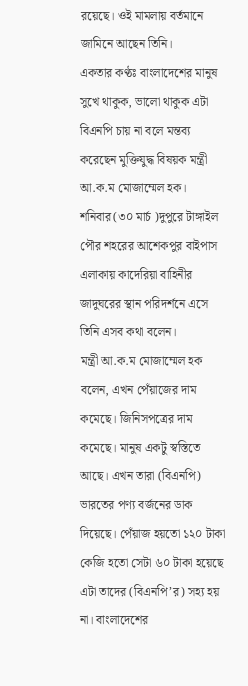রয়েছে। ওই মামলায় বর্তমানে জামিনে আছেন তিনি।
একতার কণ্ঠঃ বাংলাদেশের মানুষ সুখে থাকুক, ভালো থাকুক এটা বিএনপি চায় না বলে মন্তব্য করেছেন মুক্তিযুদ্ধ বিষয়ক মন্ত্রী আ.ক.ম মোজাম্মেল হক।
শনিবার(৩০ মার্চ )দুপুরে টাঙ্গাইল পৌর শহরের আশেকপুর বাইপাস এলাকায় কাদেরিয়া বাহিনীর জাদুঘরের স্থান পরিদর্শনে এসে তিনি এসব কথা বলেন।
মন্ত্রী আ.ক.ম মোজাম্মেল হক বলেন, এখন পেঁয়াজের দাম কমেছে। জিনিসপত্রের দাম কমেছে। মানুষ একটু স্বস্তিতে আছে। এখন তারা (বিএনপি) ভারতের পণ্য বর্জনের ডাক দিয়েছে। পেঁয়াজ হয়তো ১২০ টাকা কেজি হতো সেটা ৬০ টাকা হয়েছে এটা তাদের (বিএনপি’র) সহ্য হয় না। বাংলাদেশের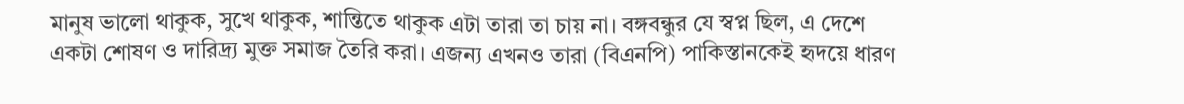মানুষ ভালো থাকুক, সুখে থাকুক, শান্তিতে থাকুক এটা তারা তা চায় না। বঙ্গবন্ধুর যে স্বপ্ন ছিল, এ দেশে একটা শোষণ ও দারিদ্র্য মুক্ত সমাজ তৈরি করা। এজন্য এখনও তারা (বিএনপি) পাকিস্তানকেই হৃদয়ে ধারণ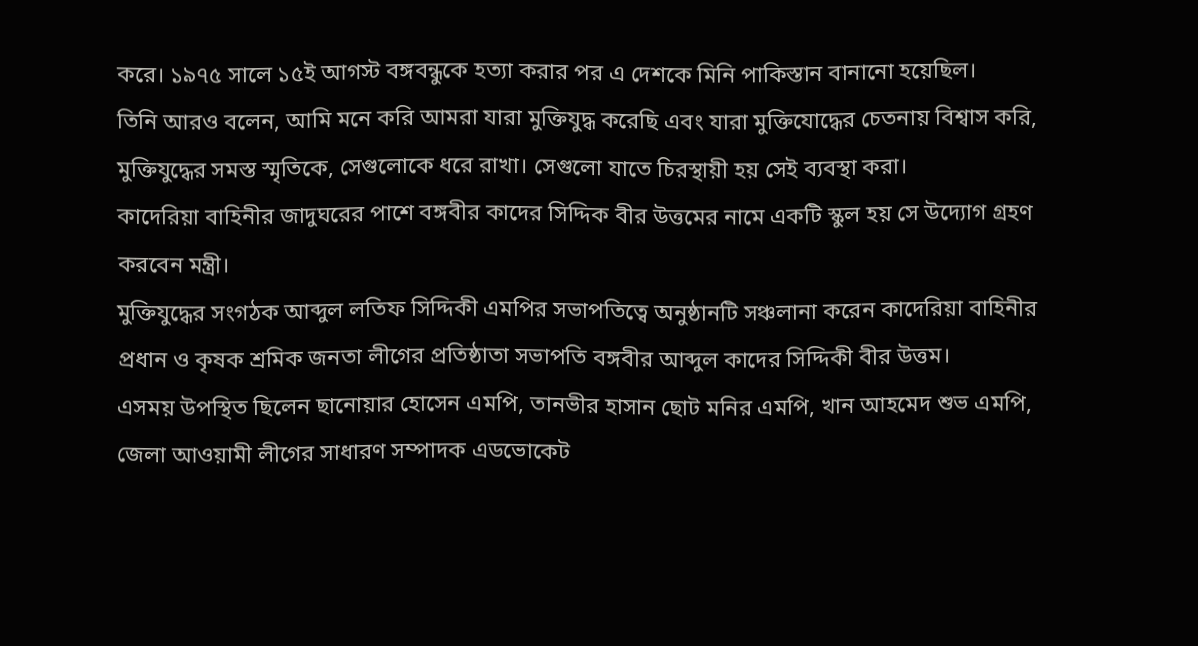করে। ১৯৭৫ সালে ১৫ই আগস্ট বঙ্গবন্ধুকে হত্যা করার পর এ দেশকে মিনি পাকিস্তান বানানো হয়েছিল।
তিনি আরও বলেন, আমি মনে করি আমরা যারা মুক্তিযুদ্ধ করেছি এবং যারা মুক্তিযোদ্ধের চেতনায় বিশ্বাস করি, মুক্তিযুদ্ধের সমস্ত স্মৃতিকে, সেগুলোকে ধরে রাখা। সেগুলো যাতে চিরস্থায়ী হয় সেই ব্যবস্থা করা।
কাদেরিয়া বাহিনীর জাদুঘরের পাশে বঙ্গবীর কাদের সিদ্দিক বীর উত্তমের নামে একটি স্কুল হয় সে উদ্যোগ গ্রহণ করবেন মন্ত্রী।
মুক্তিযুদ্ধের সংগঠক আব্দুল লতিফ সিদ্দিকী এমপির সভাপতিত্বে অনুষ্ঠানটি সঞ্চলানা করেন কাদেরিয়া বাহিনীর প্রধান ও কৃষক শ্রমিক জনতা লীগের প্রতিষ্ঠাতা সভাপতি বঙ্গবীর আব্দুল কাদের সিদ্দিকী বীর উত্তম।
এসময় উপস্থিত ছিলেন ছানোয়ার হোসেন এমপি, তানভীর হাসান ছোট মনির এমপি, খান আহমেদ শুভ এমপি, জেলা আওয়ামী লীগের সাধারণ সম্পাদক এডভোকেট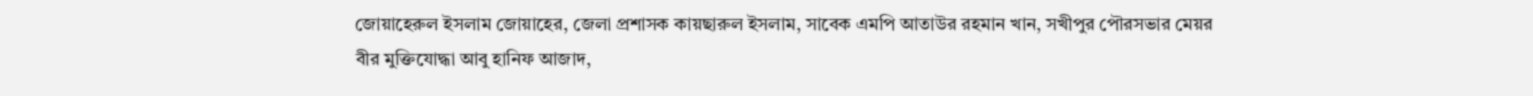জোয়াহেরুল ইসলাম জোয়াহের, জেলা প্রশাসক কায়ছারুল ইসলাম, সাবেক এমপি আতাউর রহমান খান, সখীপুর পৌরসভার মেয়র বীর মুক্তিযোদ্ধা আবু হানিফ আজাদ,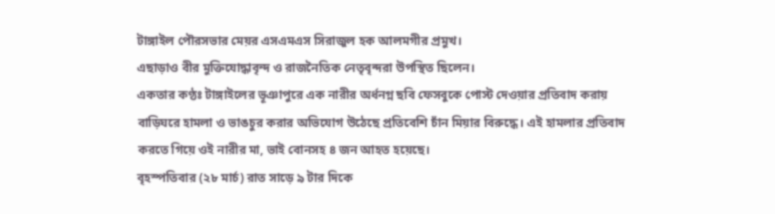টাঙ্গাইল পৌরসভার মেয়র এসএমএস সিরাজুল হক আলমগীর প্রমুখ।
এছাড়াও বীর মুক্তিযোদ্ধাবৃন্দ ও রাজনৈতিক নেতৃবৃন্দরা উপস্থিত ছিলেন।
একতার কণ্ঠঃ টাঙ্গাইলের ভূঞাপুরে এক নারীর অর্ধনগ্ন ছবি ফেসবুকে পোস্ট দেওয়ার প্রতিবাদ করায় বাড়িঘরে হামলা ও ভাঙচুর করার অভিযোগ উঠেছে প্রতিবেশি চাঁন মিয়ার বিরুদ্ধে। এই হামলার প্রতিবাদ করতে গিয়ে ওই নারীর মা, ভাই বোনসহ ৪ জন আহত হয়েছে।
বৃহস্পতিবার (২৮ মার্চ) রাত সাড়ে ৯ টার দিকে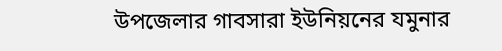উপজেলার গাবসারা ইউনিয়নের যমুনার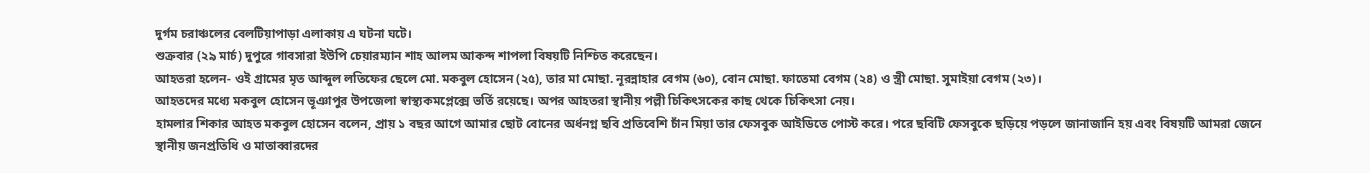দুর্গম চরাঞ্চলের বেলটিয়াপাড়া এলাকায় এ ঘটনা ঘটে।
শুক্রবার (২৯ মার্চ) দুপুরে গাবসারা ইউপি চেয়ারম্যান শাহ আলম আকন্দ শাপলা বিষয়টি নিশ্চিত করেছেন।
আহতরা হলেন- ওই গ্রামের মৃত আব্দুল লতিফের ছেলে মো. মকবুল হোসেন (২৫), তার মা মোছা. নূরন্নাহার বেগম (৬০), বোন মোছা. ফাতেমা বেগম (২৪) ও স্ত্রী মোছা. সুমাইয়া বেগম (২৩)।
আহতদের মধ্যে মকবুল হোসেন ভূঞাপুর উপজেলা স্বাস্থ্যকমপ্লেক্সে ভর্তি রয়েছে। অপর আহতরা স্থানীয় পল্লী চিকিৎসকের কাছ থেকে চিকিৎসা নেয়।
হামলার শিকার আহত মকবুল হোসেন বলেন, প্রায় ১ বছর আগে আমার ছোট বোনের অর্ধনগ্ন ছবি প্রতিবেশি চাঁন মিয়া তার ফেসবুক আইডিতে পোস্ট করে। পরে ছবিটি ফেসবুকে ছড়িয়ে পড়লে জানাজানি হয় এবং বিষয়টি আমরা জেনে স্থানীয় জনপ্রতিধি ও মাতাব্বারদের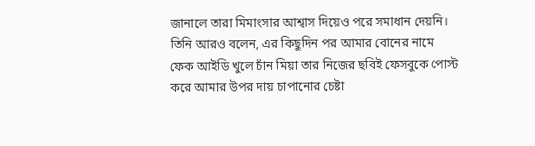জানালে তারা মিমাংসার আশ্বাস দিয়েও পরে সমাধান দেয়নি।
তিনি আরও বলেন, এর কিছুদিন পর আমার বোনের নামে ফেক আইডি খুলে চাঁন মিয়া তার নিজের ছবিই ফেসবুকে পোস্ট করে আমার উপর দায় চাপানোর চেষ্টা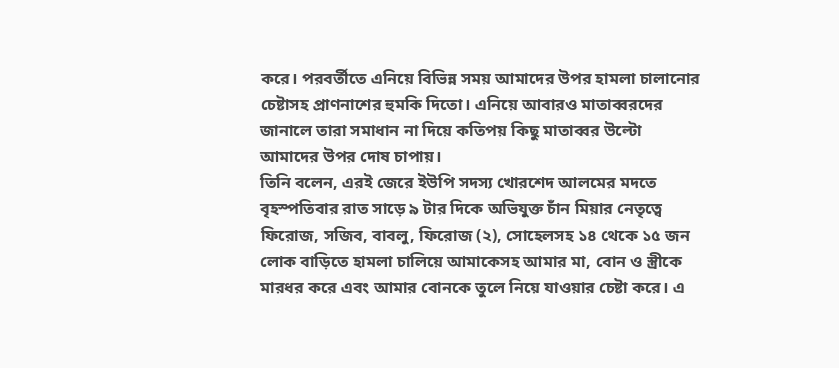করে। পরবর্তীতে এনিয়ে বিভিন্ন সময় আমাদের উপর হামলা চালানোর চেষ্টাসহ প্রাণনাশের হুমকি দিতো। এনিয়ে আবারও মাতাব্বরদের জানালে তারা সমাধান না দিয়ে কতিপয় কিছু মাতাব্বর উল্টো আমাদের উপর দোষ চাপায়।
তিনি বলেন, এরই জেরে ইউপি সদস্য খোরশেদ আলমের মদতে বৃহস্পতিবার রাত সাড়ে ৯ টার দিকে অভিযুক্ত চাঁন মিয়ার নেতৃত্বে ফিরোজ, সজিব, বাবলু, ফিরোজ (২), সোহেলসহ ১৪ থেকে ১৫ জন লোক বাড়িতে হামলা চালিয়ে আমাকেসহ আমার মা, বোন ও স্ত্রীকে মারধর করে এবং আমার বোনকে তুলে নিয়ে যাওয়ার চেষ্টা করে। এ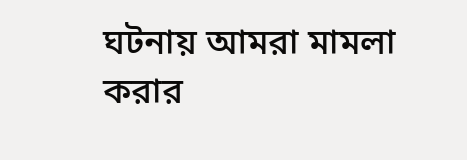ঘটনায় আমরা মামলা করার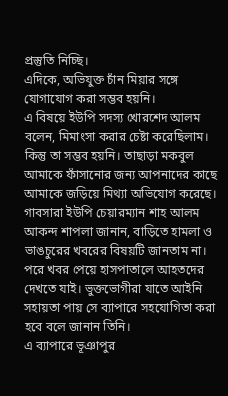প্রস্তুতি নিচ্ছি।
এদিকে, অভিযুক্ত চাঁন মিয়ার সঙ্গে যোগাযোগ করা সম্ভব হয়নি।
এ বিষয়ে ইউপি সদস্য খোরশেদ আলম বলেন, মিমাংসা করার চেষ্টা করেছিলাম। কিন্তু তা সম্ভব হয়নি। তাছাড়া মকবুল আমাকে ফাঁসানোর জন্য আপনাদের কাছে আমাকে জড়িয়ে মিথ্যা অভিযোগ করেছে।
গাবসারা ইউপি চেয়ারম্যান শাহ আলম আকন্দ শাপলা জানান, বাড়িতে হামলা ও ভাঙচুরের খবরের বিষয়টি জানতাম না। পরে খবর পেয়ে হাসপাতালে আহতদের দেখতে যাই। ভুক্তভোগীরা যাতে আইনি সহায়তা পায় সে ব্যাপারে সহযোগিতা করা হবে বলে জানান তিনি।
এ ব্যাপারে ভূঞাপুর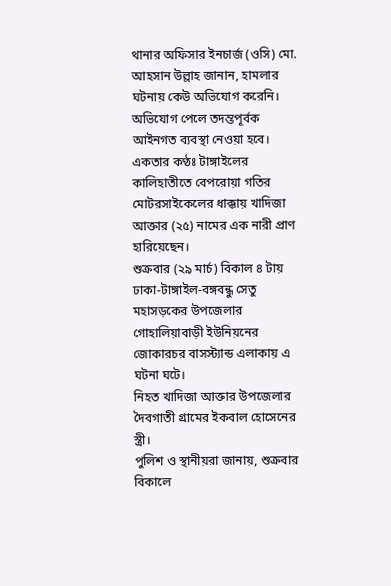থানার অফিসার ইনচার্জ (ওসি) মো. আহসান উল্লাহ জানান, হামলার ঘটনায় কেউ অভিযোগ করেনি। অভিযোগ পেলে তদন্তপূর্বক আইনগত ব্যবস্থা নেওয়া হবে।
একতার কণ্ঠঃ টাঙ্গাইলের কালিহাতীতে বেপরোয়া গতির মোটরসাইকেলের ধাক্কায় খাদিজা আক্তার (২৫) নামের এক নারী প্রাণ হারিয়েছেন।
শুক্রবার (২৯ মার্চ) বিকাল ৪ টায় ঢাকা-টাঙ্গাইল-বঙ্গবন্ধু সেতু মহাসড়কের উপজেলার গোহালিয়াবাড়ী ইউনিয়নের জোকারচর বাসস্ট্যান্ড এলাকায় এ ঘটনা ঘটে।
নিহত খাদিজা আক্তার উপজেলার দৈবগাতী গ্রামের ইকবাল হোসেনের স্ত্রী।
পুলিশ ও স্থানীয়রা জানায়, শুক্রবার বিকালে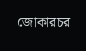জোকারচর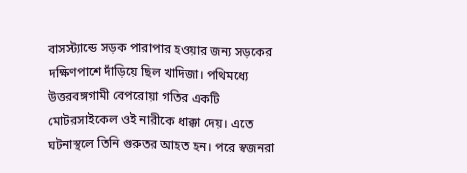বাসস্ট্যান্ডে সড়ক পারাপার হওয়ার জন্য সড়কের দক্ষিণপাশে দাঁড়িয়ে ছিল খাদিজা। পথিমধ্যে উত্তরবঙ্গগামী বেপরোয়া গতির একটি মোটরসাইকেল ওই নারীকে ধাক্কা দেয়। এতে ঘটনাস্থলে তিনি গুরুতর আহত হন। পরে স্বজনরা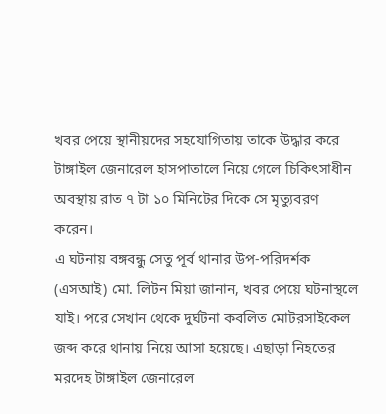খবর পেয়ে স্থানীয়দের সহযোগিতায় তাকে উদ্ধার করে টাঙ্গাইল জেনারেল হাসপাতালে নিয়ে গেলে চিকিৎসাধীন অবস্থায় রাত ৭ টা ১০ মিনিটের দিকে সে মৃত্যুবরণ করেন।
এ ঘটনায় বঙ্গবন্ধু সেতু পূর্ব থানার উপ-পরিদর্শক (এসআই) মো. লিটন মিয়া জানান, খবর পেয়ে ঘটনাস্থলে যাই। পরে সেখান থেকে দুর্ঘটনা কবলিত মোটরসাইকেল জব্দ করে থানায় নিয়ে আসা হয়েছে। এছাড়া নিহতের মরদেহ টাঙ্গাইল জেনারেল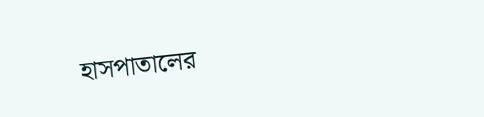হাসপাতালের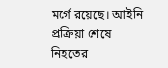মর্গে রয়েছে। আইনি প্রক্রিয়া শেষে নিহতের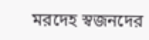মরদেহ স্বজনদের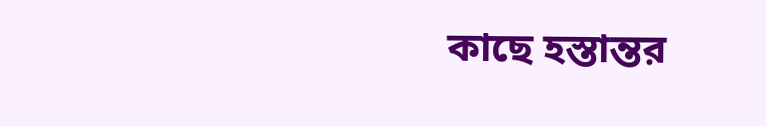কাছে হস্তান্তর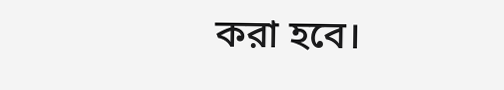করা হবে।